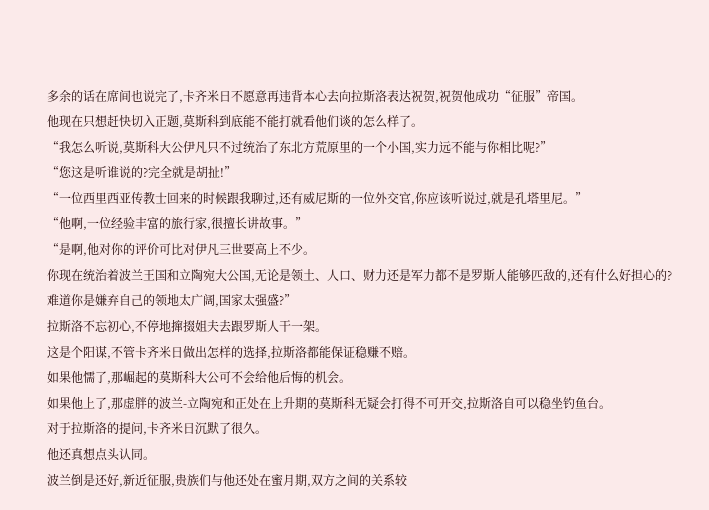多余的话在席间也说完了,卡齐米日不愿意再违背本心去向拉斯洛表达祝贺,祝贺他成功“征服”帝国。
他现在只想赶快切入正题,莫斯科到底能不能打就看他们谈的怎么样了。
“我怎么听说,莫斯科大公伊凡只不过统治了东北方荒原里的一个小国,实力远不能与你相比呢?”
“您这是听谁说的?完全就是胡扯!”
“一位西里西亚传教士回来的时候跟我聊过,还有威尼斯的一位外交官,你应该听说过,就是孔塔里尼。”
“他啊,一位经验丰富的旅行家,很擅长讲故事。”
“是啊,他对你的评价可比对伊凡三世要高上不少。
你现在统治着波兰王国和立陶宛大公国,无论是领土、人口、财力还是军力都不是罗斯人能够匹敌的,还有什么好担心的?
难道你是嫌弃自己的领地太广阔,国家太强盛?”
拉斯洛不忘初心,不停地撺掇姐夫去跟罗斯人干一架。
这是个阳谋,不管卡齐米日做出怎样的选择,拉斯洛都能保证稳赚不赔。
如果他懦了,那崛起的莫斯科大公可不会给他后悔的机会。
如果他上了,那虚胖的波兰-立陶宛和正处在上升期的莫斯科无疑会打得不可开交,拉斯洛自可以稳坐钓鱼台。
对于拉斯洛的提问,卡齐米日沉默了很久。
他还真想点头认同。
波兰倒是还好,新近征服,贵族们与他还处在蜜月期,双方之间的关系较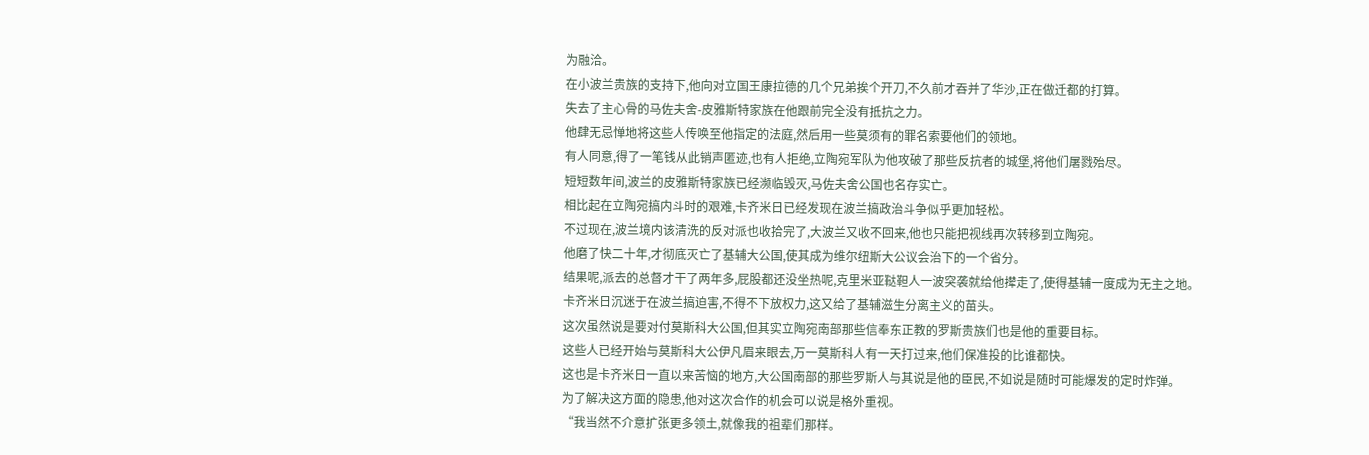为融洽。
在小波兰贵族的支持下,他向对立国王康拉德的几个兄弟挨个开刀,不久前才吞并了华沙,正在做迁都的打算。
失去了主心骨的马佐夫舍-皮雅斯特家族在他跟前完全没有抵抗之力。
他肆无忌惮地将这些人传唤至他指定的法庭,然后用一些莫须有的罪名索要他们的领地。
有人同意,得了一笔钱从此销声匿迹,也有人拒绝,立陶宛军队为他攻破了那些反抗者的城堡,将他们屠戮殆尽。
短短数年间,波兰的皮雅斯特家族已经濒临毁灭,马佐夫舍公国也名存实亡。
相比起在立陶宛搞内斗时的艰难,卡齐米日已经发现在波兰搞政治斗争似乎更加轻松。
不过现在,波兰境内该清洗的反对派也收拾完了,大波兰又收不回来,他也只能把视线再次转移到立陶宛。
他磨了快二十年,才彻底灭亡了基辅大公国,使其成为维尔纽斯大公议会治下的一个省分。
结果呢,派去的总督才干了两年多,屁股都还没坐热呢,克里米亚鞑靼人一波突袭就给他撵走了,使得基辅一度成为无主之地。
卡齐米日沉迷于在波兰搞迫害,不得不下放权力,这又给了基辅滋生分离主义的苗头。
这次虽然说是要对付莫斯科大公国,但其实立陶宛南部那些信奉东正教的罗斯贵族们也是他的重要目标。
这些人已经开始与莫斯科大公伊凡眉来眼去,万一莫斯科人有一天打过来,他们保准投的比谁都快。
这也是卡齐米日一直以来苦恼的地方,大公国南部的那些罗斯人与其说是他的臣民,不如说是随时可能爆发的定时炸弹。
为了解决这方面的隐患,他对这次合作的机会可以说是格外重视。
“我当然不介意扩张更多领土,就像我的祖辈们那样。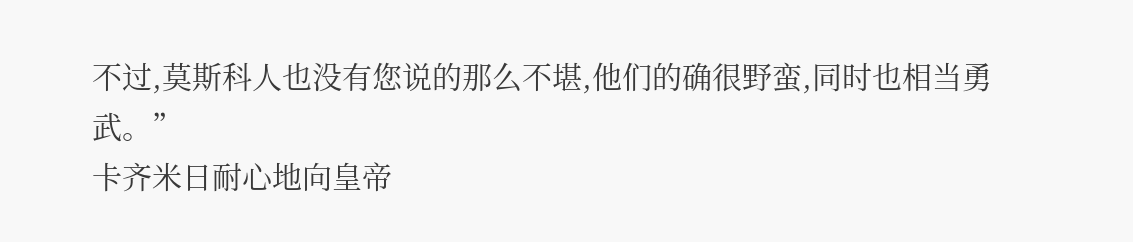不过,莫斯科人也没有您说的那么不堪,他们的确很野蛮,同时也相当勇武。”
卡齐米日耐心地向皇帝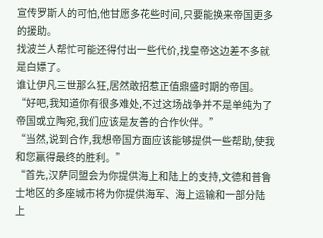宣传罗斯人的可怕,他甘愿多花些时间,只要能换来帝国更多的援助。
找波兰人帮忙可能还得付出一些代价,找皇帝这边差不多就是白嫖了。
谁让伊凡三世那么狂,居然敢招惹正值鼎盛时期的帝国。
“好吧,我知道你有很多难处,不过这场战争并不是单纯为了帝国或立陶宛,我们应该是友善的合作伙伴。”
“当然,说到合作,我想帝国方面应该能够提供一些帮助,使我和您赢得最终的胜利。”
“首先,汉萨同盟会为你提供海上和陆上的支持,文德和普鲁士地区的多座城市将为你提供海军、海上运输和一部分陆上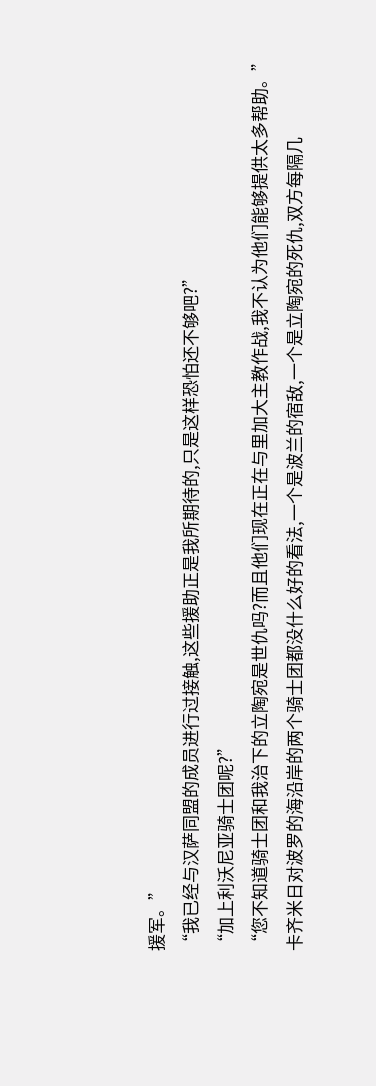援军。”
“我已经与汉萨同盟的成员进行过接触,这些援助正是我所期待的,只是这样恐怕还不够吧?”
“加上利沃尼亚骑士团呢?”
“您不知道骑士团和我治下的立陶宛是世仇吗?而且他们现在正在与里加大主教作战,我不认为他们能够提供太多帮助。”
卡齐米日对波罗的海沿岸的两个骑士团都没什么好的看法,一个是波兰的宿敌,一个是立陶宛的死仇,双方每隔几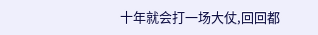十年就会打一场大仗,回回都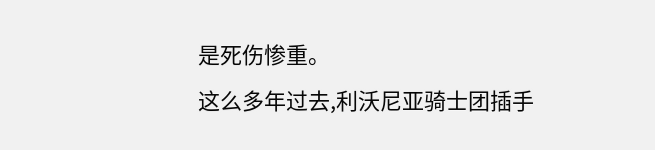是死伤惨重。
这么多年过去,利沃尼亚骑士团插手